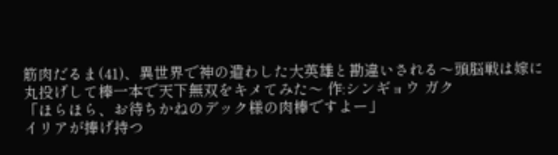筋肉だるま(41)、異世界で神の遣わした大英雄と勘違いされる〜頭脳戦は嫁に丸投げして棒一本で天下無双をキメてみた〜 作:シンギョウ ガク
「ほらほら、お待ちかねのデック様の肉棒ですよー」
イリアが捧げ持つ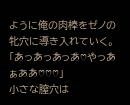ように俺の肉棒をゼノの牝穴に導き入れていく。
「あ゙っあ゙っあ゙っあ゙♡や゙っあ゙ぁああ゙♡♡♡」
小さな膣穴は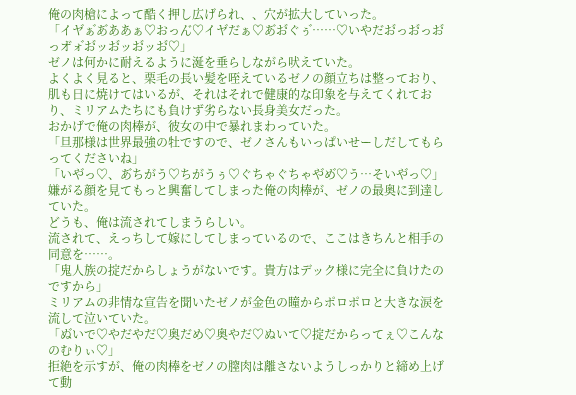俺の肉槍によって酷く押し広げられ、、穴が拡大していった。
「イヤ゙ぁ゙あ゙ああぁ♡おっん゙♡イヤ゙だぁ♡あ゙お゙ぐぅ゙……♡いやだお゙っお゙っお゙っオ゙ォ゙お゙ッお゙ッお゙ッお゙♡」
ゼノは何かに耐えるように涎を垂らしながら吠えていた。
よくよく見ると、栗毛の長い髪を咥えているゼノの顔立ちは整っており、肌も日に焼けてはいるが、それはそれで健康的な印象を与えてくれており、ミリアムたちにも負けず劣らない長身美女だった。
おかげで俺の肉棒が、彼女の中で暴れまわっていた。
「旦那様は世界最強の牡ですので、ゼノさんもいっぱいせーしだしてもらってくださいね」
「いや゙っ♡、あ゙ちがう♡ちがうぅ♡ぐちゃぐちゃや゙め゙♡う…そいや゙っ♡」
嫌がる顔を見てもっと興奮してしまった俺の肉棒が、ゼノの最奥に到達していた。
どうも、俺は流されてしまうらしい。
流されて、えっちして嫁にしてしまっているので、ここはきちんと相手の同意を……。
「鬼人族の掟だからしょうがないです。貴方はデック様に完全に負けたのですから」
ミリアムの非情な宣告を聞いたゼノが金色の瞳からポロポロと大きな涙を流して泣いていた。
「ぬ゙いで♡やだやだ♡奥だめ♡奥やだ♡ぬいて♡掟だからってぇ♡こんなのむりぃ♡」
拒絶を示すが、俺の肉棒をゼノの膣肉は離さないようしっかりと締め上げて動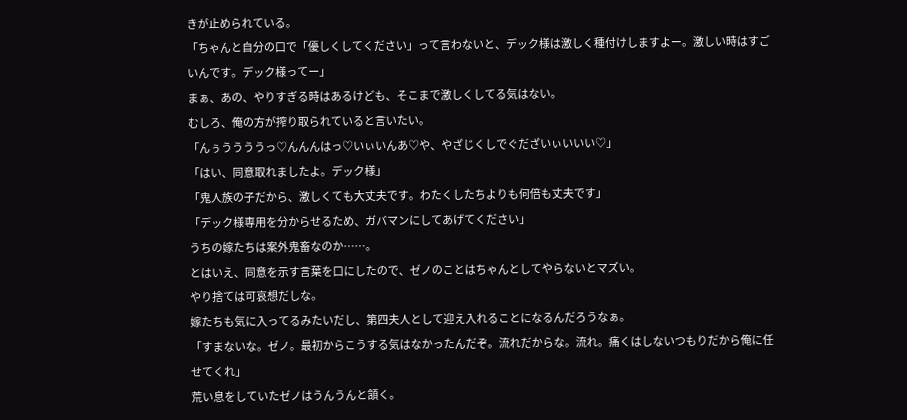きが止められている。
「ちゃんと自分の口で「優しくしてください」って言わないと、デック様は激しく種付けしますよー。激しい時はすごいんです。デック様ってー」
まぁ、あの、やりすぎる時はあるけども、そこまで激しくしてる気はない。
むしろ、俺の方が搾り取られていると言いたい。
「んぅううううっ♡んんんはっ♡いぃいんあ♡や、やざじくしでぐだざいぃいいい♡」
「はい、同意取れましたよ。デック様」
「鬼人族の子だから、激しくても大丈夫です。わたくしたちよりも何倍も丈夫です」
「デック様専用を分からせるため、ガバマンにしてあげてください」
うちの嫁たちは案外鬼畜なのか……。
とはいえ、同意を示す言葉を口にしたので、ゼノのことはちゃんとしてやらないとマズい。
やり捨ては可哀想だしな。
嫁たちも気に入ってるみたいだし、第四夫人として迎え入れることになるんだろうなぁ。
「すまないな。ゼノ。最初からこうする気はなかったんだぞ。流れだからな。流れ。痛くはしないつもりだから俺に任せてくれ」
荒い息をしていたゼノはうんうんと頷く。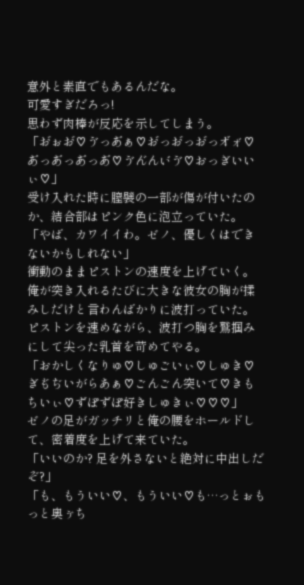意外と素直でもあるんだな。
可愛すぎだろっ!
思わず肉棒が反応を示してしまう。
「お゙ぉお゙♡ゔっあ゙ぁ♡お゙っお゙っお゙っオ゙ォ゙♡あ゙っあ゙っあ゙っあ゙♡ゔん゙んい゙ゔ♡おっぎいいぃ♡」
受け入れた時に膣襞の一部が傷が付いたのか、結合部はピンク色に泡立っていた。
「やば、カワイイわ。ゼノ、優しくはできないかもしれない」
衝動のままピストンの速度を上げていく。
俺が突き入れるたびに大きな彼女の胸が揉みしだけと言わんばかりに波打っていた。
ピストンを速めながら、波打つ胸を鷲掴みにして尖った乳首を苛めてやる。
「おかしくなりゅ♡しゅごいぃ♡しゅき♡ぎも゙ぢいがらあぁ♡ごんごん突いて♡きもちいぃ♡ずぽずぽ好きしゅきぃ♡♡♡」
ゼノの足がガッチリと俺の腰をホールドして、密着度を上げて来ていた。
「いいのか? 足を外さないと絶対に中出しだぞ?」
「も、もういい♡、もういい♡も…っとぉもっと奥ぅ゙ち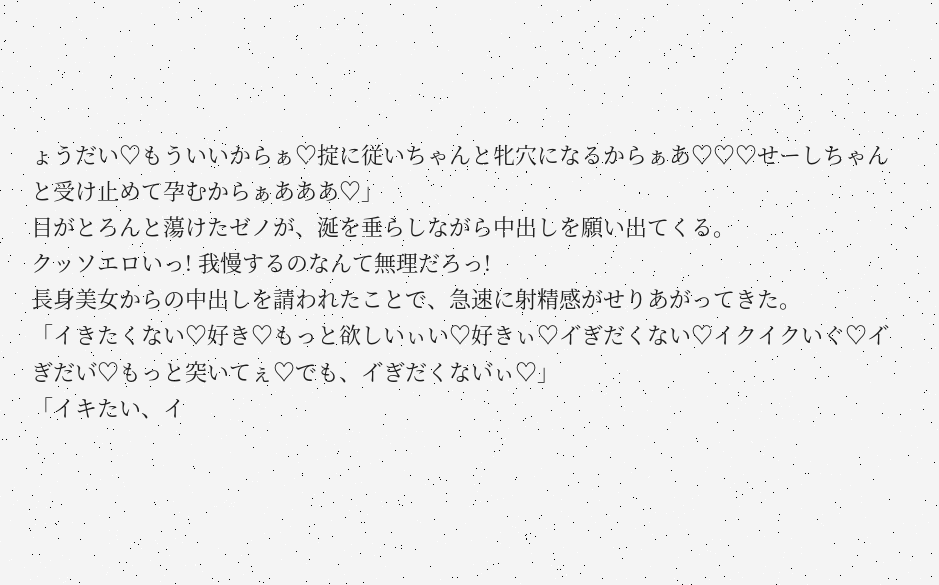ょうだい♡もういいからぁ♡掟に従いちゃんと牝穴になるからぁあ♡♡♡せーしちゃんと受け止めて孕むからぁあああ♡」
目がとろんと蕩けたゼノが、涎を垂らしながら中出しを願い出てくる。
クッソエロいっ! 我慢するのなんて無理だろっ!
長身美女からの中出しを請われたことで、急速に射精感がせりあがってきた。
「イきたくない♡好き♡もっと欲しいぃい♡好きぃ♡イ゙ぎだくない♡イクイクいぐ♡イ゙ぎだい゙♡もっと突いてぇ♡でも、イ゙ぎだくない゙ぃ♡」
「イキたい、イ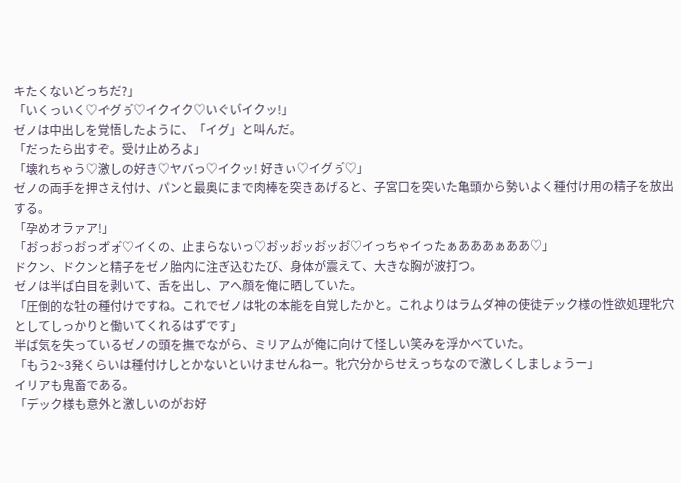キたくないどっちだ?」
「いくっいく♡イ゙グぅ゙♡イクイク♡いぐい゙イクッ!」
ゼノは中出しを覚悟したように、「イグ」と叫んだ。
「だったら出すぞ。受け止めろよ」
「壊れちゃう♡激しの好き♡ヤバっ♡イクッ! 好きぃ♡イグぅ゙♡」
ゼノの両手を押さえ付け、パンと最奥にまで肉棒を突きあげると、子宮口を突いた亀頭から勢いよく種付け用の精子を放出する。
「孕めオラァア!」
「お゙っお゙っお゙っオ゙ォ゙♡イくの、止まらないっ♡お゙ッお゙ッお゙ッお゙♡イっちゃイったぁあああぁああ♡」
ドクン、ドクンと精子をゼノ胎内に注ぎ込むたび、身体が震えて、大きな胸が波打つ。
ゼノは半ば白目を剥いて、舌を出し、アへ顔を俺に晒していた。
「圧倒的な牡の種付けですね。これでゼノは牝の本能を自覚したかと。これよりはラムダ神の使徒デック様の性欲処理牝穴としてしっかりと働いてくれるはずです」
半ば気を失っているゼノの頭を撫でながら、ミリアムが俺に向けて怪しい笑みを浮かべていた。
「もう2~3発くらいは種付けしとかないといけませんねー。牝穴分からせえっちなので激しくしましょうー」
イリアも鬼畜である。
「デック様も意外と激しいのがお好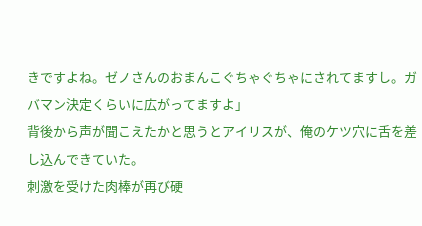きですよね。ゼノさんのおまんこぐちゃぐちゃにされてますし。ガバマン決定くらいに広がってますよ」
背後から声が聞こえたかと思うとアイリスが、俺のケツ穴に舌を差し込んできていた。
刺激を受けた肉棒が再び硬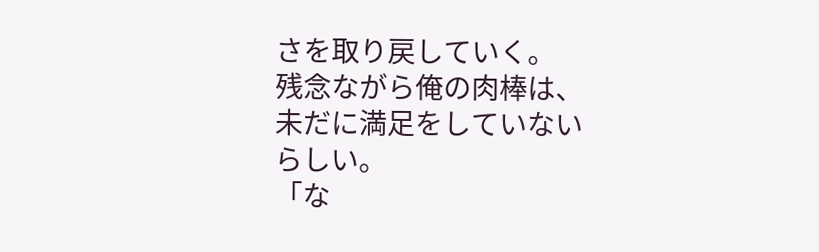さを取り戻していく。
残念ながら俺の肉棒は、未だに満足をしていないらしい。
「な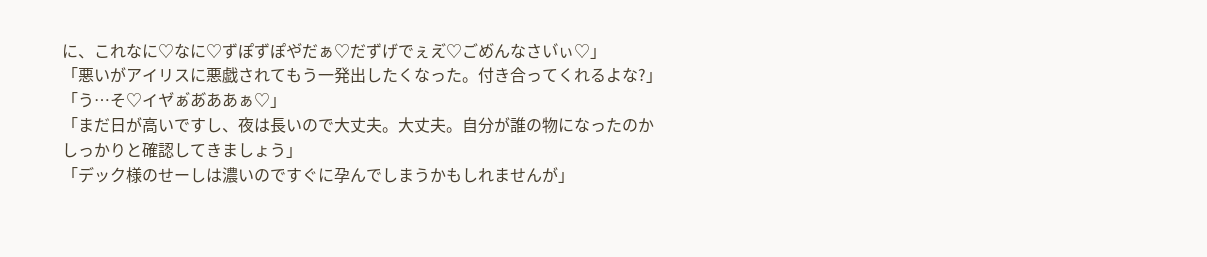に、これなに♡なに♡ずぽずぽや゙だぁ♡だずげでぇえ゙♡ごめ゙んなさい゙ぃ♡」
「悪いがアイリスに悪戯されてもう一発出したくなった。付き合ってくれるよな?」
「う…そ♡イヤ゙ぁ゙あ゙ああぁ♡」
「まだ日が高いですし、夜は長いので大丈夫。大丈夫。自分が誰の物になったのかしっかりと確認してきましょう」
「デック様のせーしは濃いのですぐに孕んでしまうかもしれませんが」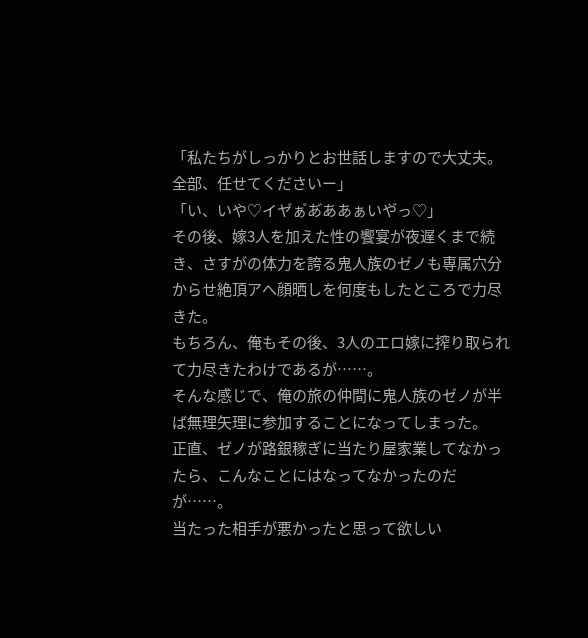「私たちがしっかりとお世話しますので大丈夫。全部、任せてくださいー」
「い、いや♡イヤ゙ぁ゙あ゙ああぁいや゙っ♡」
その後、嫁3人を加えた性の饗宴が夜遅くまで続き、さすがの体力を誇る鬼人族のゼノも専属穴分からせ絶頂アへ顔晒しを何度もしたところで力尽きた。
もちろん、俺もその後、3人のエロ嫁に搾り取られて力尽きたわけであるが……。
そんな感じで、俺の旅の仲間に鬼人族のゼノが半ば無理矢理に参加することになってしまった。
正直、ゼノが路銀稼ぎに当たり屋家業してなかったら、こんなことにはなってなかったのだが……。
当たった相手が悪かったと思って欲しい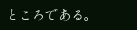ところである。